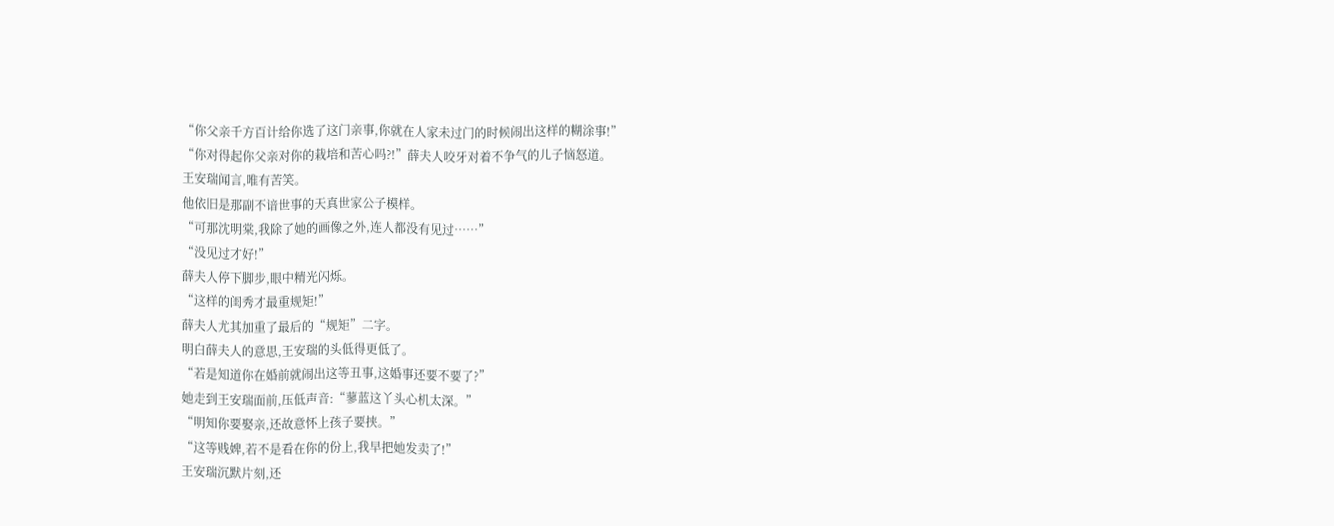“你父亲千方百计给你选了这门亲事,你就在人家未过门的时候闹出这样的糊涂事!”
“你对得起你父亲对你的栽培和苦心吗?!”薛夫人咬牙对着不争气的儿子恼怒道。
王安瑞闻言,唯有苦笑。
他依旧是那副不谙世事的天真世家公子模样。
“可那沈明棠,我除了她的画像之外,连人都没有见过……”
“没见过才好!”
薛夫人停下脚步,眼中精光闪烁。
“这样的闺秀才最重规矩!”
薛夫人尤其加重了最后的“规矩”二字。
明白薛夫人的意思,王安瑞的头低得更低了。
“若是知道你在婚前就闹出这等丑事,这婚事还要不要了?”
她走到王安瑞面前,压低声音:“蓼蓝这丫头心机太深。”
“明知你要娶亲,还故意怀上孩子要挟。”
“这等贱婢,若不是看在你的份上,我早把她发卖了!”
王安瑞沉默片刻,还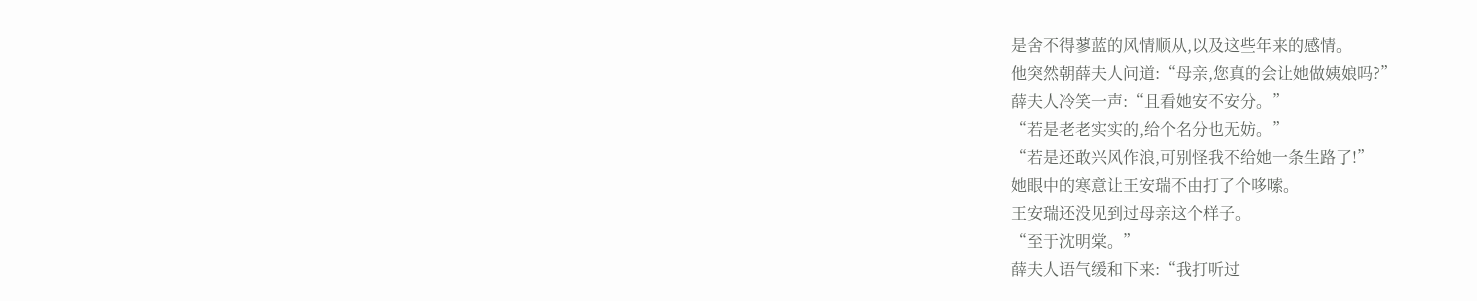是舍不得蓼蓝的风情顺从,以及这些年来的感情。
他突然朝薛夫人问道:“母亲,您真的会让她做姨娘吗?”
薛夫人冷笑一声:“且看她安不安分。”
“若是老老实实的,给个名分也无妨。”
“若是还敢兴风作浪,可别怪我不给她一条生路了!”
她眼中的寒意让王安瑞不由打了个哆嗦。
王安瑞还没见到过母亲这个样子。
“至于沈明棠。”
薛夫人语气缓和下来:“我打听过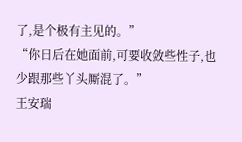了,是个极有主见的。”
“你日后在她面前,可要收敛些性子,也少跟那些丫头厮混了。”
王安瑞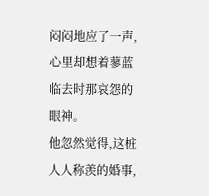闷闷地应了一声,心里却想着蓼蓝临去时那哀怨的眼神。
他忽然觉得,这桩人人称羡的婚事,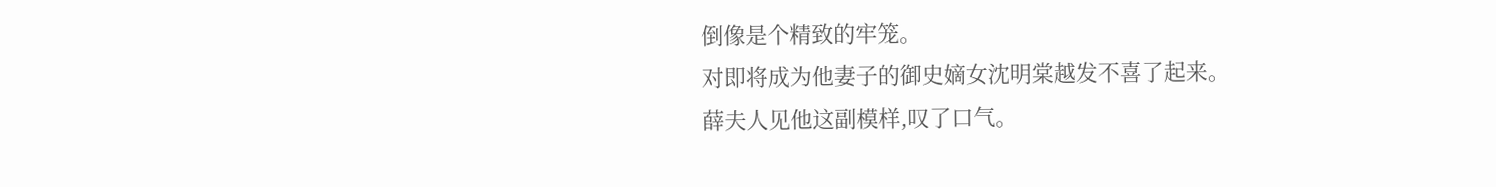倒像是个精致的牢笼。
对即将成为他妻子的御史嫡女沈明棠越发不喜了起来。
薛夫人见他这副模样,叹了口气。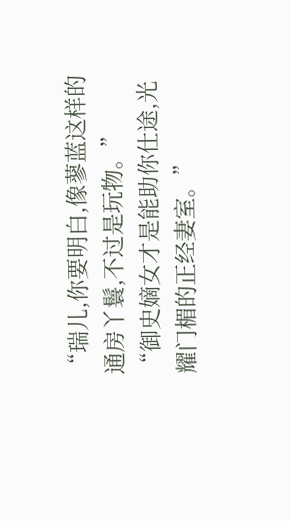“瑞儿,你要明白,像蓼蓝这样的通房丫鬟,不过是玩物。”
“御史嫡女才是能助你仕途,光耀门楣的正经妻室。”